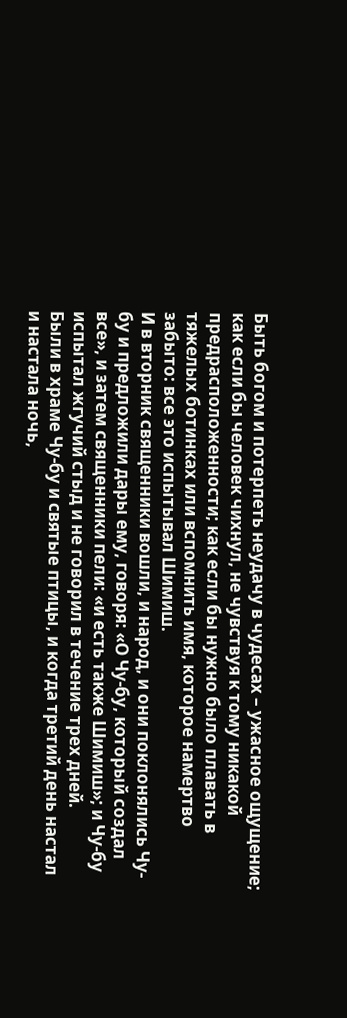Быть богом и потерпеть неудачу в чудесах – ужасное ощущение; как если бы человек чихнул, не чувствуя к тому никакой предрасположенности; как если бы нужно было плавать в тяжелых ботинках или вспомнить имя, которое намертво забыто: все это испытывал Шимиш.
И в вторник священники вошли, и народ, и они поклонялись Чу-бу и предложили дары ему, говоря: «O Чу-бу, который создал все», и затем священники пели: «и есть также Шимиш»; и Чу-бу испытал жгучий стыд и не говорил в течение трех дней.
Были в храме Чу-бу и святые птицы, и когда третий день настал и настала ночь,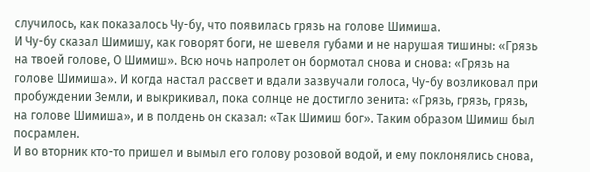случилось, как показалось Чу-бу, что появилась грязь на голове Шимиша.
И Чу-бу сказал Шимишу, как говорят боги, не шевеля губами и не нарушая тишины: «Грязь на твоей голове, О Шимиш». Всю ночь напролет он бормотал снова и снова: «Грязь на голове Шимиша». И когда настал рассвет и вдали зазвучали голоса, Чу-бу возликовал при пробуждении Земли, и выкрикивал, пока солнце не достигло зенита: «Грязь, грязь, грязь, на голове Шимиша», и в полдень он сказал: «Так Шимиш бог». Таким образом Шимиш был посрамлен.
И во вторник кто-то пришел и вымыл его голову розовой водой, и ему поклонялись снова,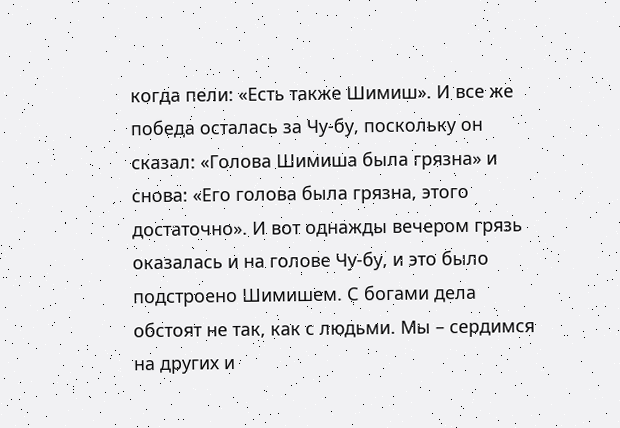когда пели: «Есть также Шимиш». И все же победа осталась за Чу-бу, поскольку он сказал: «Голова Шимиша была грязна» и снова: «Его голова была грязна, этого достаточно». И вот однажды вечером грязь оказалась и на голове Чу-бу, и это было подстроено Шимишем. С богами дела обстоят не так, как с людьми. Мы – сердимся на других и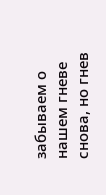забываем о нашем гневе снова, но гнев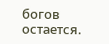богов остается.